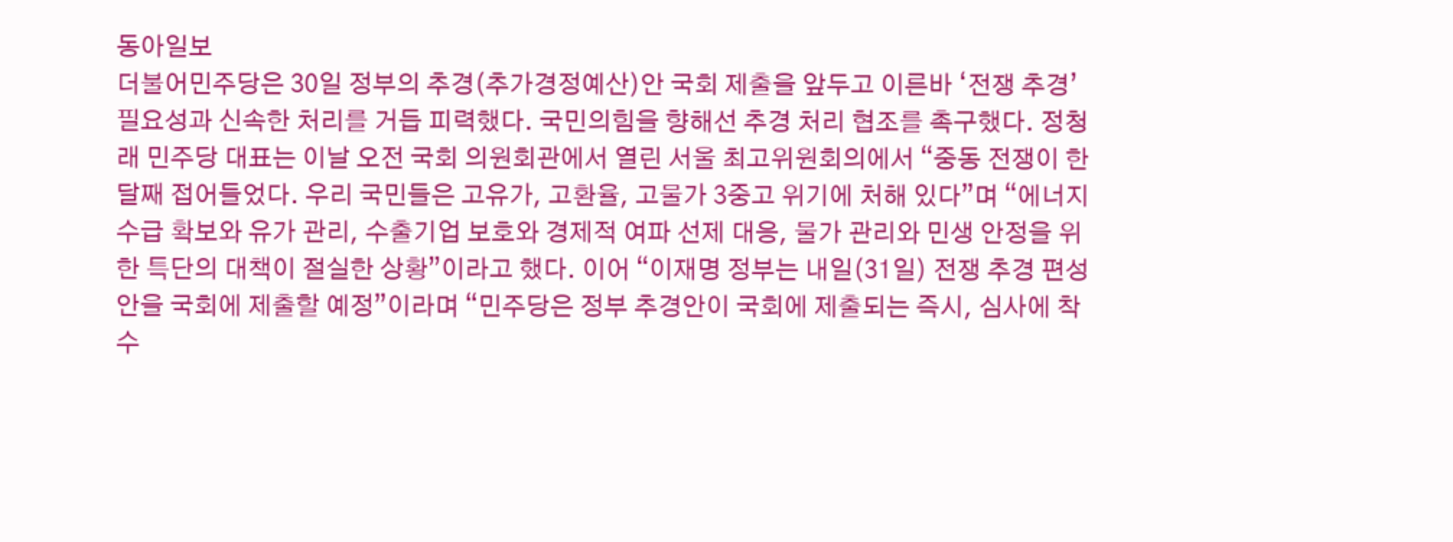동아일보
더불어민주당은 30일 정부의 추경(추가경정예산)안 국회 제출을 앞두고 이른바 ‘전쟁 추경’ 필요성과 신속한 처리를 거듭 피력했다. 국민의힘을 향해선 추경 처리 협조를 촉구했다. 정청래 민주당 대표는 이날 오전 국회 의원회관에서 열린 서울 최고위원회의에서 “중동 전쟁이 한 달째 접어들었다. 우리 국민들은 고유가, 고환율, 고물가 3중고 위기에 처해 있다”며 “에너지 수급 확보와 유가 관리, 수출기업 보호와 경제적 여파 선제 대응, 물가 관리와 민생 안정을 위한 특단의 대책이 절실한 상황”이라고 했다. 이어 “이재명 정부는 내일(31일) 전쟁 추경 편성안을 국회에 제출할 예정”이라며 “민주당은 정부 추경안이 국회에 제출되는 즉시, 심사에 착수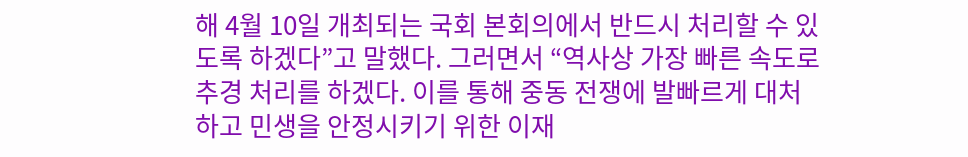해 4월 10일 개최되는 국회 본회의에서 반드시 처리할 수 있도록 하겠다”고 말했다. 그러면서 “역사상 가장 빠른 속도로 추경 처리를 하겠다. 이를 통해 중동 전쟁에 발빠르게 대처하고 민생을 안정시키기 위한 이재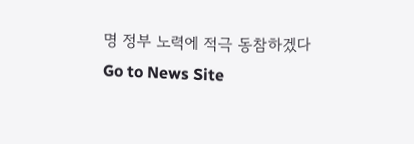명 정부 노력에 적극 동참하겠다
Go to News Site